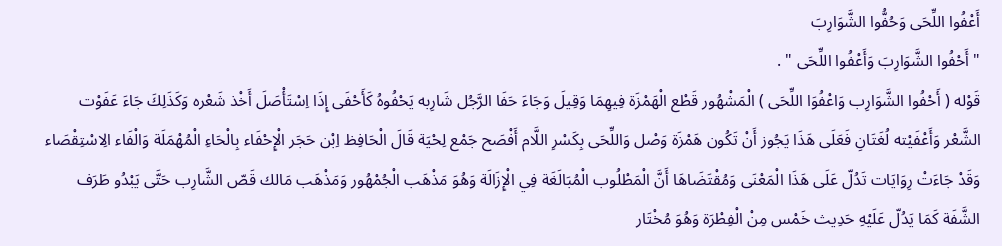أَعْفُوا اللِّحَى وَحُفُّوا الشَّوَارِبَ
" أَحْفُوا الشَّوَارِبَ وَأَعْفُوا اللِّحَى " .
قَوْله ( أَحْفُوا الشَّوَارِب وَاعْفُوَا اللِّحَى ) الْمَشْهُور قَطْع الْهَمْزَة فِيهِمَا وَقِيلَ وَجَاءَ حَفَا الرَّجُل شَارِبه يَحْفُوهُ كَأَحْفَى إِذَا اِسْتَأْصَلَ أَخْذ شَعْره وَكَذَلِكَ جَاءَ عَفَوْت الشَّعْر وَأَعْفَيْته لُغَتَانِ فَعَلَى هَذَا يَجُوز أَنْ تَكُون هَمْزَة وَصْل وَاللِّحَى بِكَسْرِ اللَّام أَفْصَح جَمْع لِحْيَة قَالَ الْحَافِظ اِبْن حَجَر الْإِحْفَاء بِالْحَاءِ الْمُهْمَلَة وَالْفَاء الِاسْتِقْصَاء وَقَدْ جَاءَتْ رِوَايَات تَدُلّ عَلَى هَذَا الْمَعْنَى وَمُقْتَضَاهَا أَنَّ الْمَطْلُوب الْمُبَالَغَة فِي الْإِزَالَة وَهُوَ مَذْهَب الْجُمْهُور وَمَذْهَب مَالك قَصّ الشَّارِب حَتَّى يَبْدُو طَرَف الشَّفَة كَمَا يَدُلّ عَلَيْهِ حَدِيث خَمْس مِنْ الْفِطْرَة وَهُوَ مُخْتَار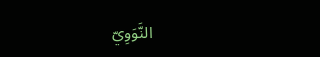النَّوَوِيّ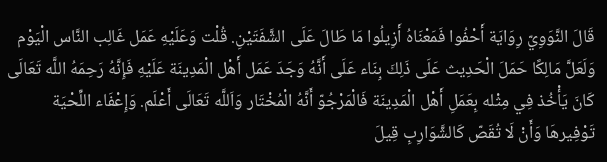قَالَ النَّوَوِيّ رِوَايَة أَحْفُوا فَمَعْنَاهُ أَزِيلُوا مَا طَالَ عَلَى الشَّفَتَيْنِ. قُلْت وَعَلَيْهِ عَمَل غَالِب النَّاس الْيَوْم وَلَعَلَّ مَالِكًا حَمَلَ الْحَدِيث عَلَى ذَلِكَ بِنَاء عَلَى أَنَّهُ وَجَدَ عَمَل أَهْل الْمَدِينَة عَلَيْهِ فَإِنَّهُ رَحِمَهُ اللَّه تَعَالَى كَانَ يَأْخُذ فِي مِثْله بِعَمَلِ أَهْل الْمَدِينَة فَالْمَرْجُوّ أَنَّهُ الْمُخْتَار وَاَللَّه تَعَالَى أَعْلَم. وَإِعْفَاء اللِّحْيَة تَوْفِيرهَا وَأَنْ لَا تُقَصّ كَالشَّوَارِبِ قِيلَ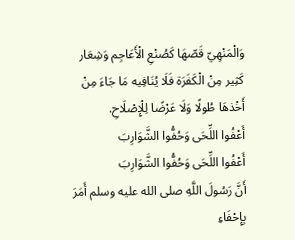وَالْمَنْهِيّ قَصّهَا كَصُنْعِ الْأَعَاجِم وَشِعَار كَثِير مِنْ الْكَفَرَة فَلَا يُنَافِيه مَا جَاءَ مِنْ أَخْذهَا طُولًا وَلَا عَرْضًا لِلْإِصْلَاحِ.
أَعْفُوا اللِّحَى وَحُفُّوا الشَّوَارِبَ
أَعْفُوا اللِّحَى وَحُفُّوا الشَّوَارِبَ
أَنَّ رَسُولَ اللَّهِ صلى الله عليه وسلم أَمَرَ بِإِحْفَاءِ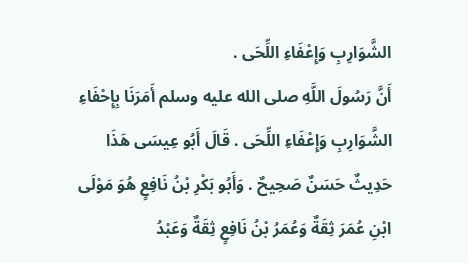الشَّوَارِبِ وَإِعْفَاءِ اللِّحَى .
أَنَّ رَسُولَ اللَّهِ صلى الله عليه وسلم أَمَرَنَا بِإِحْفَاءِ الشَّوَارِبِ وَإِعْفَاءِ اللِّحَى . قَالَ أَبُو عِيسَى هَذَا حَدِيثٌ حَسَنٌ صَحِيحٌ . وَأَبُو بَكْرِ بْنُ نَافِعٍ هُوَ مَوْلَى ابْنِ عُمَرَ ثِقَةٌ وَعُمَرُ بْنُ نَافِعٍ ثِقَةٌ وَعَبْدُ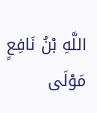اللَّهِ بْنُ نَافِعٍ مَوْلَى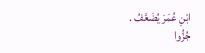ابْنِ عُمَرَ يُضَعَّفُ .
جُزُّوا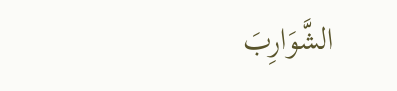الشَّوَارِبَ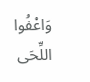وَاعْفُوا اللِّحَى